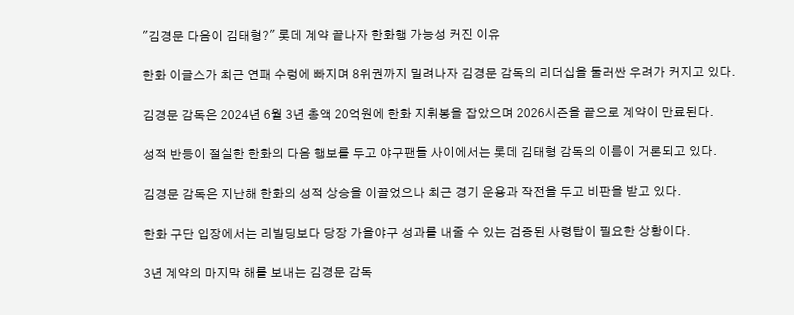"김경문 다음이 김태형?" 롯데 계약 끝나자 한화행 가능성 커진 이유

한화 이글스가 최근 연패 수렁에 빠지며 8위권까지 밀려나자 김경문 감독의 리더십을 둘러싼 우려가 커지고 있다.

김경문 감독은 2024년 6월 3년 총액 20억원에 한화 지휘봉을 잡았으며 2026시즌을 끝으로 계약이 만료된다.

성적 반등이 절실한 한화의 다음 행보를 두고 야구팬들 사이에서는 롯데 김태형 감독의 이름이 거론되고 있다.

김경문 감독은 지난해 한화의 성적 상승을 이끌었으나 최근 경기 운용과 작전을 두고 비판을 받고 있다.

한화 구단 입장에서는 리빌딩보다 당장 가을야구 성과를 내줄 수 있는 검증된 사령탑이 필요한 상황이다.

3년 계약의 마지막 해를 보내는 김경문 감독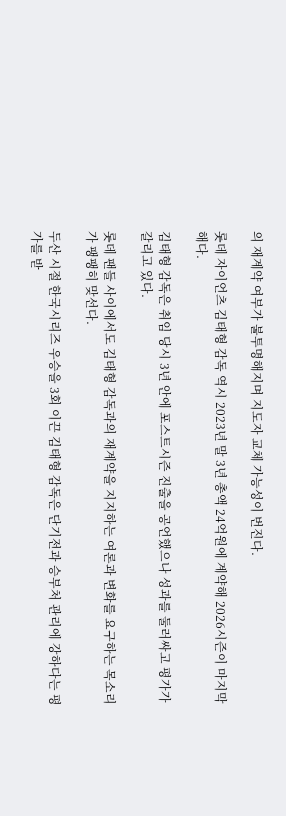의 재계약 여부가 불투명해지며 지도자 교체 가능성이 번진다.

롯데 자이언츠 김태형 감독 역시 2023년 말 3년 총액 24억원에 계약해 2026시즌이 마지막 해다.

김태형 감독은 취임 당시 3년 안에 포스트시즌 진출을 공언했으나 성과를 둘러싸고 평가가 갈리고 있다.

롯데 팬들 사이에서도 김태형 감독과의 재계약을 지지하는 여론과 변화를 요구하는 목소리가 팽팽히 맞선다.

두산 시절 한국시리즈 우승을 3회 이끈 김태형 감독은 단기전과 승부처 관리에 강하다는 평가를 받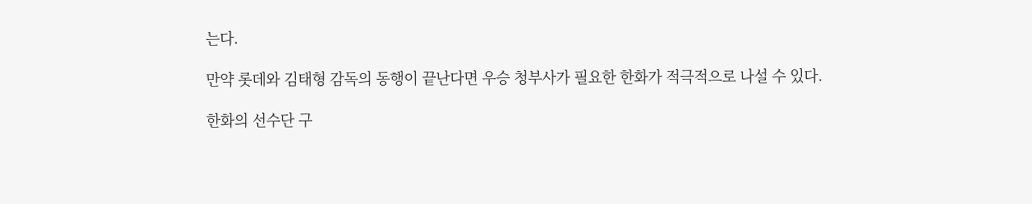는다.

만약 롯데와 김태형 감독의 동행이 끝난다면 우승 청부사가 필요한 한화가 적극적으로 나설 수 있다.

한화의 선수단 구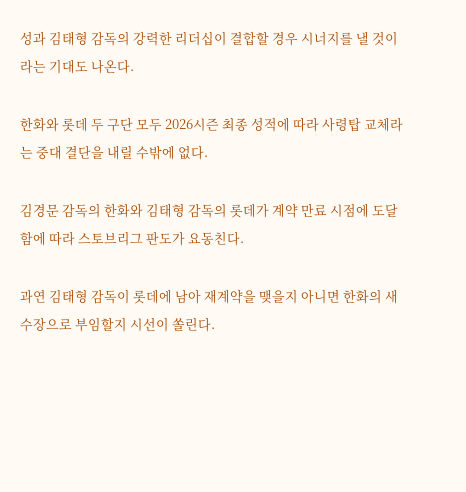성과 김태형 감독의 강력한 리더십이 결합할 경우 시너지를 낼 것이라는 기대도 나온다.

한화와 롯데 두 구단 모두 2026시즌 최종 성적에 따라 사령탑 교체라는 중대 결단을 내릴 수밖에 없다.

김경문 감독의 한화와 김태형 감독의 롯데가 계약 만료 시점에 도달함에 따라 스토브리그 판도가 요동친다.

과연 김태형 감독이 롯데에 남아 재계약을 맺을지 아니면 한화의 새 수장으로 부임할지 시선이 쏠린다.